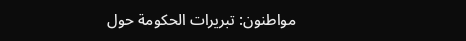مواطنون: تبريرات الحكومة حول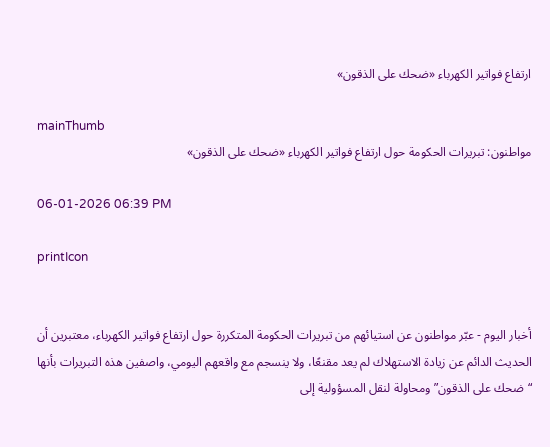ارتفاع فواتير الكهرباء «ضحك على الذقون»

mainThumb
مواطنون: تبريرات الحكومة حول ارتفاع فواتير الكهرباء «ضحك على الذقون»

06-01-2026 06:39 PM

printIcon


أخبار اليوم - عبّر مواطنون عن استيائهم من تبريرات الحكومة المتكررة حول ارتفاع فواتير الكهرباء، معتبرين أن الحديث الدائم عن زيادة الاستهلاك لم يعد مقنعًا، ولا ينسجم مع واقعهم اليومي، واصفين هذه التبريرات بأنها “ضحك على الذقون” ومحاولة لنقل المسؤولية إلى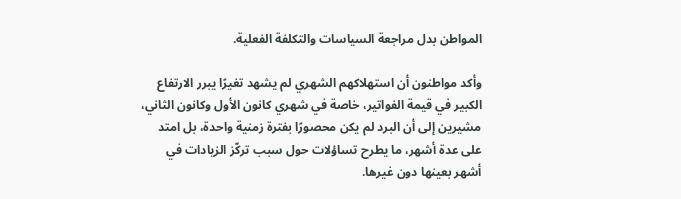المواطن بدل مراجعة السياسات والتكلفة الفعلية.

وأكد مواطنون أن استهلاكهم الشهري لم يشهد تغيرًا يبرر الارتفاع الكبير في قيمة الفواتير، خاصة في شهري كانون الأول وكانون الثاني، مشيرين إلى أن البرد لم يكن محصورًا بفترة زمنية واحدة، بل امتد على عدة أشهر، ما يطرح تساؤلات حول سبب تركّز الزيادات في أشهر بعينها دون غيرها.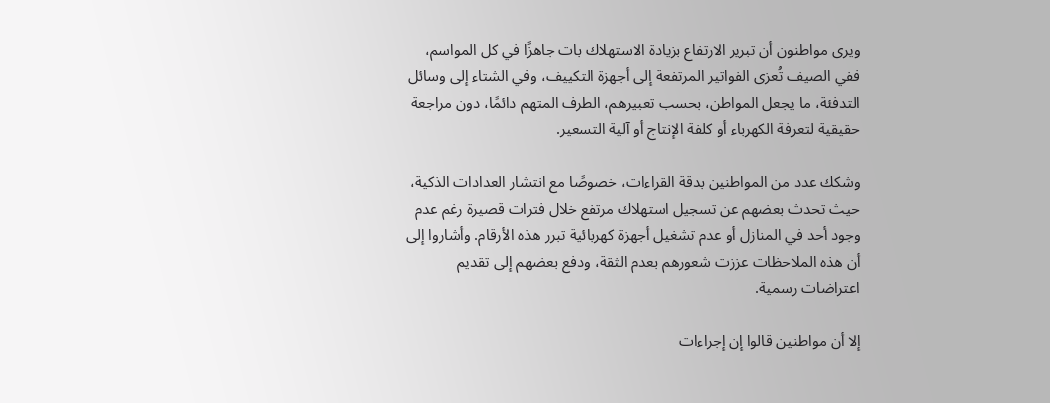ويرى مواطنون أن تبرير الارتفاع بزيادة الاستهلاك بات جاهزًا في كل المواسم، ففي الصيف تُعزى الفواتير المرتفعة إلى أجهزة التكييف، وفي الشتاء إلى وسائل التدفئة، ما يجعل المواطن، بحسب تعبيرهم، الطرف المتهم دائمًا، دون مراجعة حقيقية لتعرفة الكهرباء أو كلفة الإنتاج أو آلية التسعير.

وشكك عدد من المواطنين بدقة القراءات، خصوصًا مع انتشار العدادات الذكية، حيث تحدث بعضهم عن تسجيل استهلاك مرتفع خلال فترات قصيرة رغم عدم وجود أحد في المنازل أو عدم تشغيل أجهزة كهربائية تبرر هذه الأرقام. وأشاروا إلى أن هذه الملاحظات عززت شعورهم بعدم الثقة، ودفع بعضهم إلى تقديم اعتراضات رسمية.

إلا أن مواطنين قالوا إن إجراءات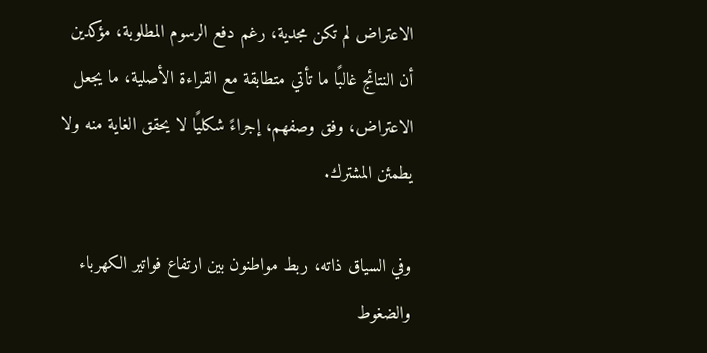الاعتراض لم تكن مجدية، رغم دفع الرسوم المطلوبة، مؤكدين أن النتائج غالبًا ما تأتي متطابقة مع القراءة الأصلية، ما يجعل الاعتراض، وفق وصفهم، إجراءً شكليًا لا يحقق الغاية منه ولا يطمئن المشترك.

وفي السياق ذاته، ربط مواطنون بين ارتفاع فواتير الكهرباء والضغوط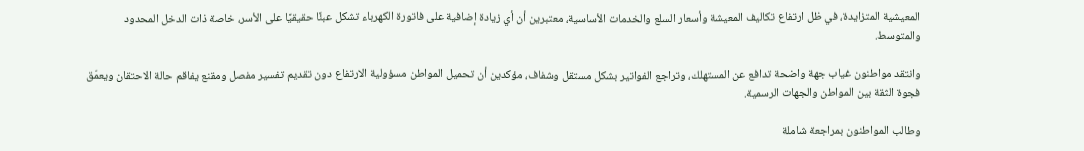المعيشية المتزايدة، في ظل ارتفاع تكاليف المعيشة وأسعار السلع والخدمات الأساسية، معتبرين أن أي زيادة إضافية على فاتورة الكهرباء تشكل عبئًا حقيقيًا على الأسر، خاصة ذات الدخل المحدود والمتوسط.

وانتقد مواطنون غياب جهة واضحة تدافع عن المستهلك، وتراجع الفواتير بشكل مستقل وشفاف، مؤكدين أن تحميل المواطن مسؤولية الارتفاع دون تقديم تفسير مفصل ومقنع يفاقم حالة الاحتقان ويعمّق فجوة الثقة بين المواطن والجهات الرسمية.

وطالب المواطنون بمراجعة شاملة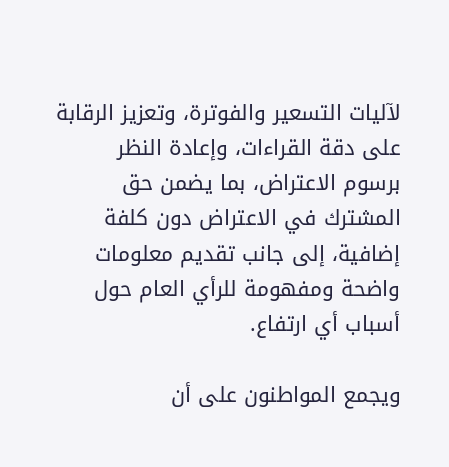لآليات التسعير والفوترة، وتعزيز الرقابة على دقة القراءات، وإعادة النظر برسوم الاعتراض، بما يضمن حق المشترك في الاعتراض دون كلفة إضافية، إلى جانب تقديم معلومات واضحة ومفهومة للرأي العام حول أسباب أي ارتفاع.

ويجمع المواطنون على أن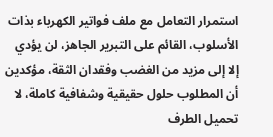استمرار التعامل مع ملف فواتير الكهرباء بذات الأسلوب، القائم على التبرير الجاهز، لن يؤدي إلا إلى مزيد من الغضب وفقدان الثقة، مؤكدين أن المطلوب حلول حقيقية وشفافية كاملة، لا تحميل الطرف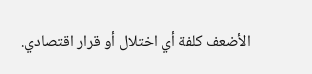الأضعف كلفة أي اختلال أو قرار اقتصادي.